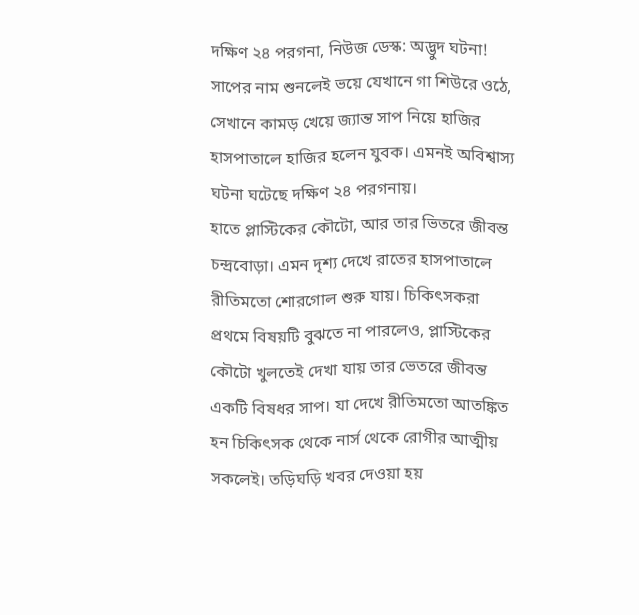দক্ষিণ ২৪ পরগনা, নিউজ ডেস্ক: অদ্ভুদ ঘটনা! সাপের নাম শুনলেই ভয়ে যেখানে গা শিউরে ওঠে, সেখানে কামড় খেয়ে জ্যান্ত সাপ নিয়ে হাজির হাসপাতালে হাজির হলেন যুবক। এমনই অবিশ্বাস্য ঘটনা ঘটেছে দক্ষিণ ২৪ পরগনায়।
হাতে প্লাস্টিকের কৌটো, আর তার ভিতরে জীবন্ত চন্দ্রবোড়া। এমন দৃশ্য দেখে রাতের হাসপাতালে রীতিমতো শোরগোল শুরু যায়। চিকিৎসকরা প্রথমে বিষয়টি বুঝতে না পারলেও, প্লাস্টিকের কৌটো খুলতেই দেখা যায় তার ভেতরে জীবন্ত একটি বিষধর সাপ। যা দেখে রীতিমতো আতঙ্কিত হন চিকিৎসক থেকে নার্স থেকে রোগীর আত্মীয় সকলেই। তড়িঘড়ি খবর দেওয়া হয়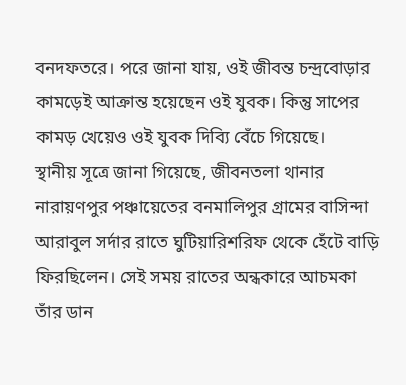বনদফতরে। পরে জানা যায়, ওই জীবন্ত চন্দ্রবোড়ার কামড়েই আক্রান্ত হয়েছেন ওই যুবক। কিন্তু সাপের কামড় খেয়েও ওই যুবক দিব্যি বেঁচে গিয়েছে।
স্থানীয় সূত্রে জানা গিয়েছে, জীবনতলা থানার নারায়ণপুর পঞ্চায়েতের বনমালিপুর গ্রামের বাসিন্দা আরাবুল সর্দার রাতে ঘুটিয়ারিশরিফ থেকে হেঁটে বাড়ি ফিরছিলেন। সেই সময় রাতের অন্ধকারে আচমকা তাঁর ডান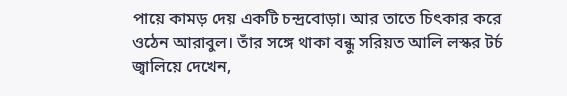পায়ে কামড় দেয় একটি চন্দ্রবোড়া। আর তাতে চিৎকার করে ওঠেন আরাবুল। তাঁর সঙ্গে থাকা বন্ধু সরিয়ত আলি লস্কর টর্চ জ্বালিয়ে দেখেন,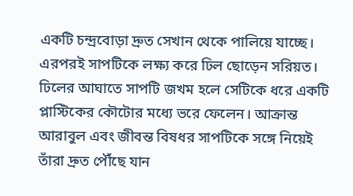একটি চন্দ্রবোড়া দ্রুত সেখান থেকে পালিয়ে যাচ্ছে। এরপরই সাপটিকে লক্ষ্য করে ঢিল ছোড়েন সরিয়ত। ঢিলের আঘাতে সাপটি জখম হলে সেটিকে ধরে একটি প্লাস্টিকের কৌটোর মধ্যে ভরে ফেলেন। আক্রান্ত আরাবুল এবং জীবন্ত বিষধর সাপটিকে সঙ্গে নিয়েই তাঁরা দ্রুত পৌঁছে যান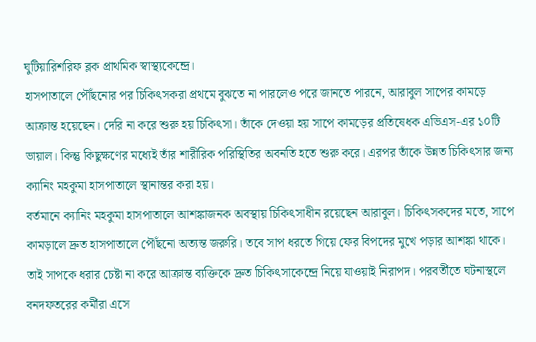ঘুটিয়ারিশরিফ ব্লক প্রাথমিক স্বাস্থ্যকেন্দ্রে।
হাসপাতালে পৌঁছনোর পর চিকিৎসকরা প্রথমে বুঝতে না পারলেও পরে জানতে পারনে, আরাবুল সাপের কামড়ে আক্রান্ত হয়েছেন। দেরি না করে শুরু হয় চিকিৎসা। তাঁকে দেওয়া হয় সাপে কামড়ের প্রতিষেধক এভিএস-এর ১০টি ভায়াল। কিন্তু কিছুক্ষণের মধ্যেই তাঁর শারীরিক পরিস্থিতির অবনতি হতে শুরু করে। এরপর তাঁকে উন্নত চিকিৎসার জন্য ক্যানিং মহকুমা হাসপাতালে স্থানান্তর করা হয়।
বর্তমানে ক্যানিং মহকুমা হাসপাতালে আশঙ্কাজনক অবস্থায় চিকিৎসাধীন রয়েছেন আরাবুল। চিকিৎসকদের মতে, সাপে কামড়ালে দ্রুত হাসপাতালে পৌঁছনো অত্যন্ত জরুরি। তবে সাপ ধরতে গিয়ে ফের বিপদের মুখে পড়ার আশঙ্কা থাকে। তাই সাপকে ধরার চেষ্টা না করে আক্রান্ত ব্যক্তিকে দ্রুত চিকিৎসাকেন্দ্রে নিয়ে যাওয়াই নিরাপদ। পরবর্তীতে ঘটনাস্থলে বনদফতরের কর্মীরা এসে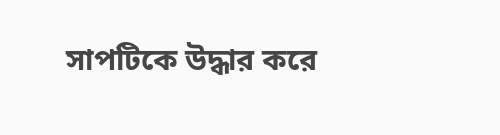সাপটিকে উদ্ধার করে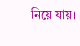নিয়ে যায়।